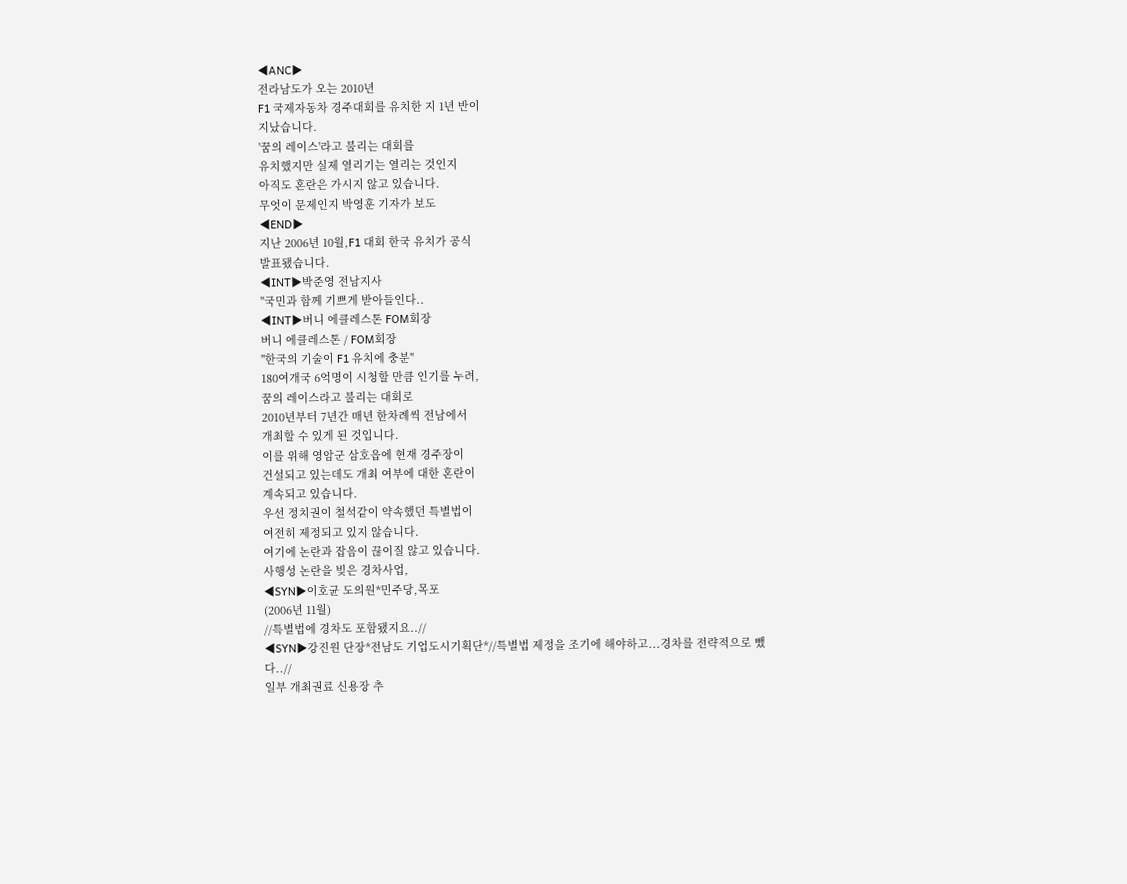◀ANC▶
전라남도가 오는 2010년
F1 국제자동차 경주대회를 유치한 지 1년 반이
지났습니다.
'꿈의 레이스'라고 불리는 대회를
유치했지만 실제 열리기는 열리는 것인지
아직도 혼란은 가시지 않고 있습니다.
무엇이 문제인지 박영훈 기자가 보도
◀END▶
지난 2006년 10월,F1 대회 한국 유치가 공식
발표됐습니다.
◀INT▶박준영 전남지사
''국민과 함께 기쁘게 받아들인다..
◀INT▶버니 에클레스톤 FOM회장
버니 에클레스톤 / FOM회장
"한국의 기술이 F1 유치에 충분"
180여개국 6억명이 시청할 만큼 인기를 누려,
꿈의 레이스라고 불리는 대회로
2010년부터 7년간 매년 한차례씩 전남에서
개최할 수 있게 된 것입니다.
이를 위해 영암군 삼호읍에 현재 경주장이
건설되고 있는데도 개최 여부에 대한 혼란이
계속되고 있습니다.
우선 정치권이 철석같이 약속했던 특별법이
여전히 제정되고 있지 않습니다.
여기에 논란과 잡음이 끊이질 않고 있습니다.
사행성 논란을 빚은 경차사업,
◀SYN▶이호균 도의원*민주당,목포
(2006년 11월)
//특별법에 경차도 포함됐지요..//
◀SYN▶강진원 단장*전남도 기업도시기획단*//특별법 제정을 조기에 해야하고...경차를 전략적으로 뺐다..//
일부 개최권료 신용장 추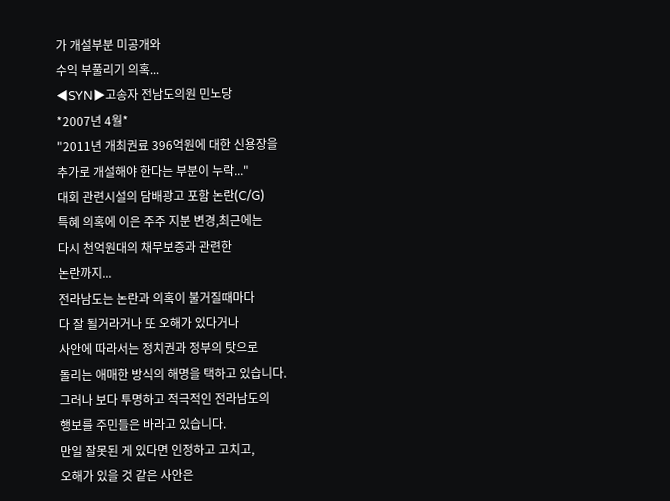가 개설부분 미공개와
수익 부풀리기 의혹...
◀SYN▶고송자 전남도의원 민노당
*2007년 4월*
"2011년 개최권료 396억원에 대한 신용장을
추가로 개설해야 한다는 부분이 누락..."
대회 관련시설의 담배광고 포함 논란(C/G)
특혜 의혹에 이은 주주 지분 변경,최근에는
다시 천억원대의 채무보증과 관련한
논란까지...
전라남도는 논란과 의혹이 불거질때마다
다 잘 될거라거나 또 오해가 있다거나
사안에 따라서는 정치권과 정부의 탓으로
돌리는 애매한 방식의 해명을 택하고 있습니다.
그러나 보다 투명하고 적극적인 전라남도의
행보를 주민들은 바라고 있습니다.
만일 잘못된 게 있다면 인정하고 고치고,
오해가 있을 것 같은 사안은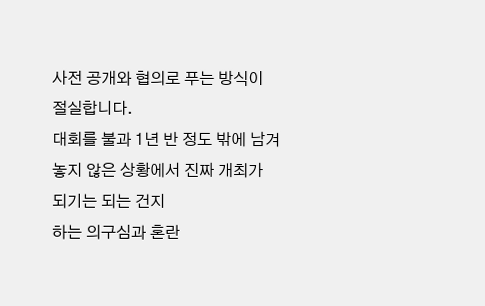사전 공개와 협의로 푸는 방식이 절실합니다.
대회를 불과 1년 반 정도 밖에 남겨 놓지 않은 상황에서 진짜 개최가 되기는 되는 건지
하는 의구심과 혼란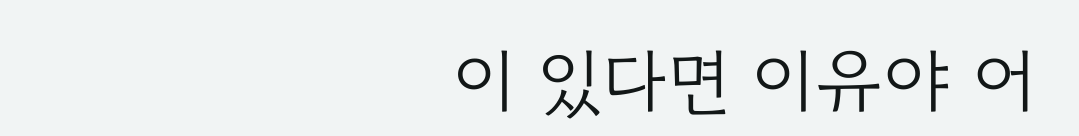이 있다면 이유야 어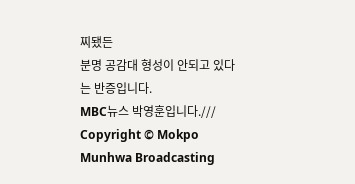찌됐든
분명 공감대 형성이 안되고 있다는 반증입니다.
MBC뉴스 박영훈입니다.///
Copyright © Mokpo Munhwa Broadcasting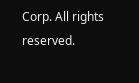Corp. All rights reserved.